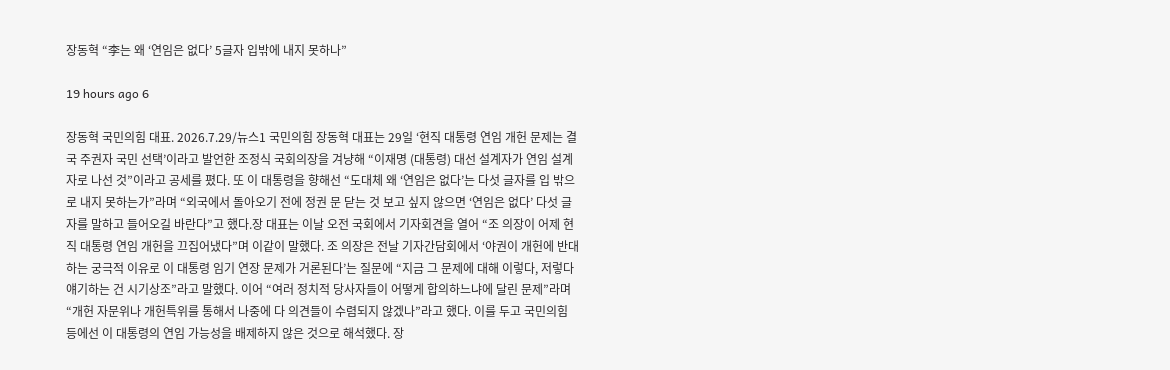장동혁 “李는 왜 ‘연임은 없다’ 5글자 입밖에 내지 못하나”

19 hours ago 6

장동혁 국민의힘 대표. 2026.7.29/뉴스1 국민의힘 장동혁 대표는 29일 ‘현직 대통령 연임 개헌 문제는 결국 주권자 국민 선택’이라고 발언한 조정식 국회의장을 겨냥해 “이재명 (대통령) 대선 설계자가 연임 설계자로 나선 것”이라고 공세를 폈다. 또 이 대통령을 향해선 “도대체 왜 ‘연임은 없다’는 다섯 글자를 입 밖으로 내지 못하는가”라며 “외국에서 돌아오기 전에 정권 문 닫는 것 보고 싶지 않으면 ‘연임은 없다’ 다섯 글자를 말하고 들어오길 바란다”고 했다.장 대표는 이날 오전 국회에서 기자회견을 열어 “조 의장이 어제 현직 대통령 연임 개헌을 끄집어냈다”며 이같이 말했다. 조 의장은 전날 기자간담회에서 ‘야권이 개헌에 반대하는 궁극적 이유로 이 대통령 임기 연장 문제가 거론된다’는 질문에 “지금 그 문제에 대해 이렇다, 저렇다 얘기하는 건 시기상조”라고 말했다. 이어 “여러 정치적 당사자들이 어떻게 합의하느냐에 달린 문제”라며 “개헌 자문위나 개헌특위를 통해서 나중에 다 의견들이 수렴되지 않겠나”라고 했다. 이를 두고 국민의힘 등에선 이 대통령의 연임 가능성을 배제하지 않은 것으로 해석했다. 장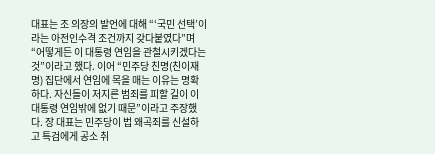대표는 조 의장의 발언에 대해 “‘국민 선택’이라는 아전인수격 조건까지 갖다붙였다”며 “어떻게든 이 대통령 연임을 관철시키겠다는 것”이라고 했다. 이어 “민주당 친명(친이재명) 집단에서 연임에 목을 매는 이유는 명확하다. 자신들이 저지른 범죄를 피할 길이 이 대통령 연임밖에 없기 때문”이라고 주장했다. 장 대표는 민주당이 법 왜곡죄를 신설하고 특검에게 공소 취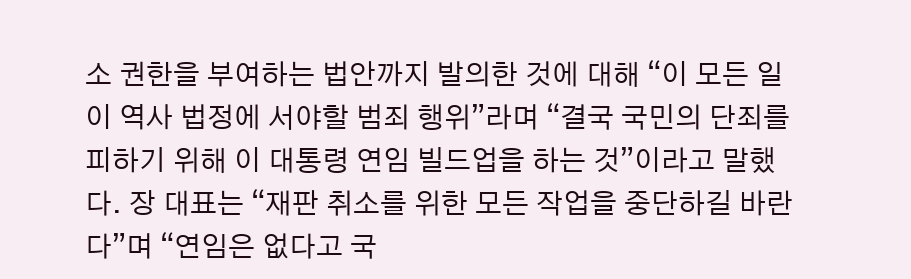소 권한을 부여하는 법안까지 발의한 것에 대해 “이 모든 일이 역사 법정에 서야할 범죄 행위”라며 “결국 국민의 단죄를 피하기 위해 이 대통령 연임 빌드업을 하는 것”이라고 말했다. 장 대표는 “재판 취소를 위한 모든 작업을 중단하길 바란다”며 “연임은 없다고 국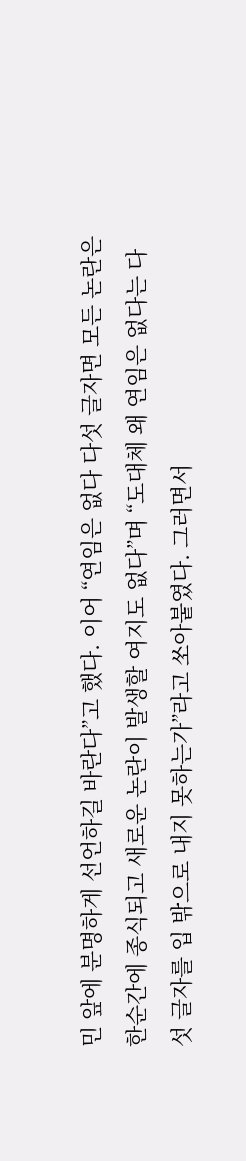민 앞에 분명하게 선언하길 바란다”고 했다. 이어 “연임은 없다 다섯 글자면 모든 논란은 한순간에 종식되고 새로운 논란이 발생할 여지도 없다”며 “도대체 왜 연임은 없다는 다섯 글자를 입 밖으로 내지 못하는가”라고 쏘아붙였다. 그러면서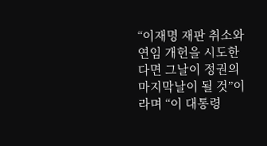“이재명 재판 취소와 연임 개헌을 시도한다면 그날이 정권의 마지막날이 될 것”이라며 “이 대통령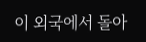이 외국에서 돌아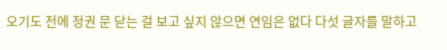오기도 전에 정권 문 닫는 걸 보고 싶지 않으면 연임은 없다 다섯 글자를 말하고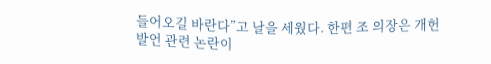들어오길 바란다”고 날을 세웠다. 한편 조 의장은 개헌 발언 관련 논란이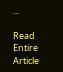...

Read Entire Article